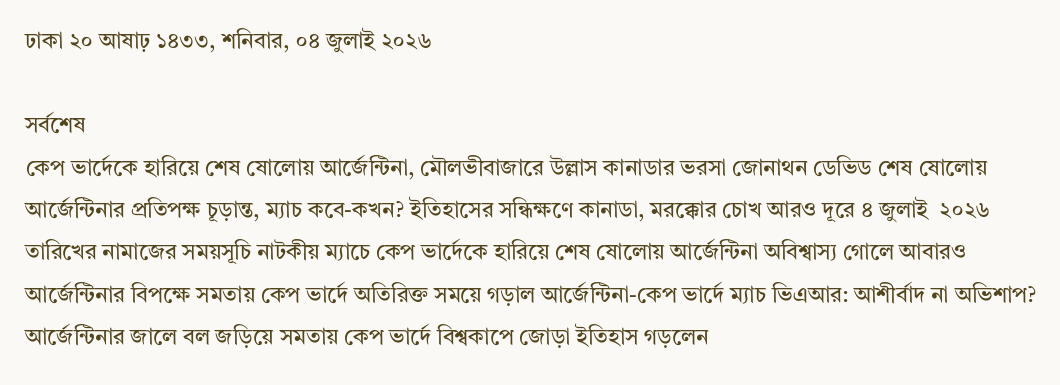ঢাকা ২০ আষাঢ় ১৪৩৩, শনিবার, ০৪ জুলাই ২০২৬

সর্বশেষ
কেপ ভার্দেকে হারিয়ে শেষ ষোলোয় আর্জেন্টিনা, মৌলভীবাজারে উল্লাস কানাডার ভরসা জোনাথন ডেভিড শেষ ষোলোয় আর্জেন্টিনার প্রতিপক্ষ চূড়ান্ত, ম্যাচ কবে-কখন? ইতিহাসের সন্ধিক্ষণে কানাডা, মরক্কোর চোখ আরও দূরে ৪ জুলাই  ২০২৬ তারিখের নামাজের সময়সূচি নাটকীয় ম্যাচে কেপ ভার্দেকে হারিয়ে শেষ ষোলোয় আর্জেন্টিনা অবিশ্বাস্য গোলে আবারও আর্জেন্টিনার বিপক্ষে সমতায় কেপ ভার্দে অতিরিক্ত সময়ে গড়াল আর্জেন্টিনা-কেপ ভার্দে ম্যাচ ভিএআর: আশীর্বাদ না অভিশাপ? আর্জেন্টিনার জালে বল জড়িয়ে সমতায় কেপ ভার্দে বিশ্বকাপে জোড়া ইতিহাস গড়লেন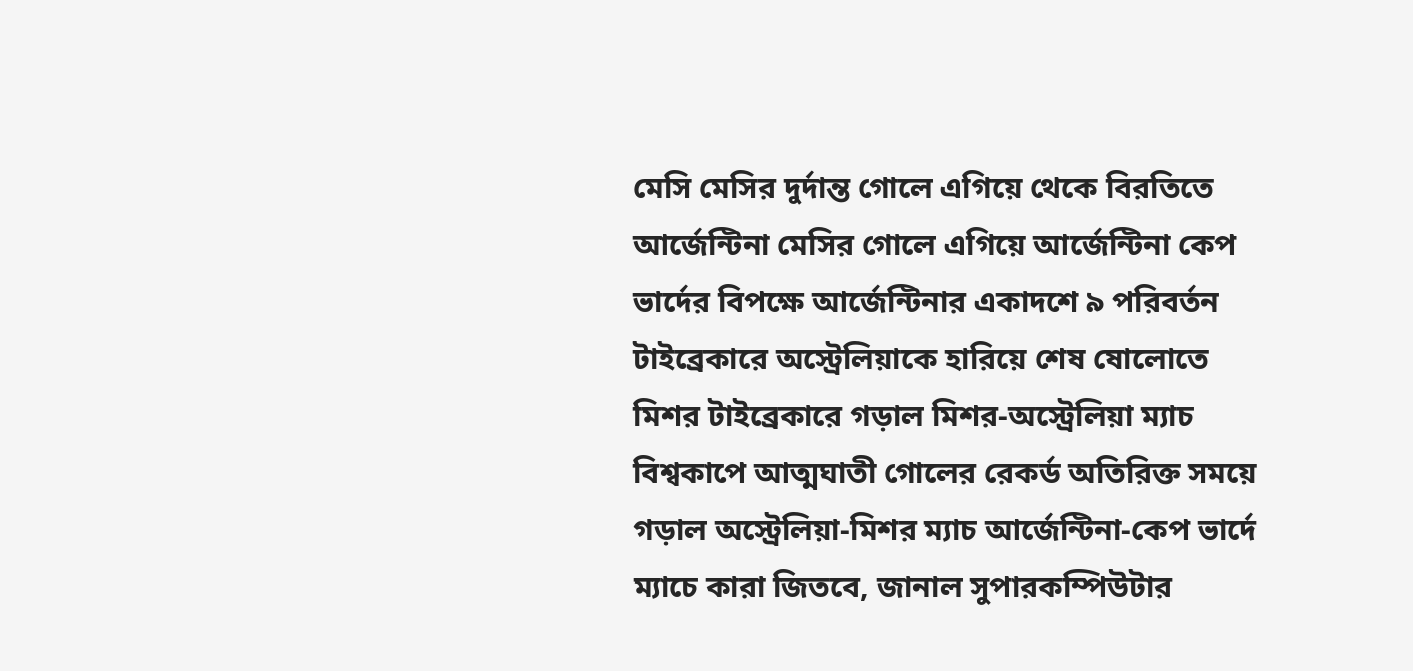মেসি মেসির দুর্দান্ত গোলে এগিয়ে থেকে বিরতিতে আর্জেন্টিনা মেসির গোলে এগিয়ে আর্জেন্টিনা কেপ ভার্দের বিপক্ষে আর্জেন্টিনার একাদশে ৯ পরিবর্তন টাইব্রেকারে অস্ট্রেলিয়াকে হারিয়ে শেষ ষোলোতে মিশর টাইব্রেকারে গড়াল মিশর-অস্ট্রেলিয়া ম্যাচ বিশ্বকাপে আত্মঘাতী গোলের রেকর্ড অতিরিক্ত সময়ে গড়াল অস্ট্রেলিয়া-মিশর ম্যাচ আর্জেন্টিনা-কেপ ভার্দে ম্যাচে কারা জিতবে, জানাল সুপারকম্পিউটার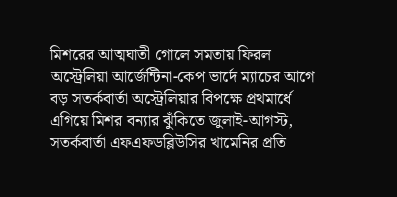মিশরের আত্মঘাতী গোলে সমতায় ফিরল অস্ট্রেলিয়া আর্জেন্টিনা-কেপ ভার্দে ম্যাচের আগে বড় সতর্কবার্তা অস্ট্রেলিয়ার বিপক্ষে প্রথমার্ধে এগিয়ে মিশর বন্যার ঝুঁকিতে জুলাই-আগস্ট, সতর্কবার্তা এফএফডব্লিউসির খামেনির প্রতি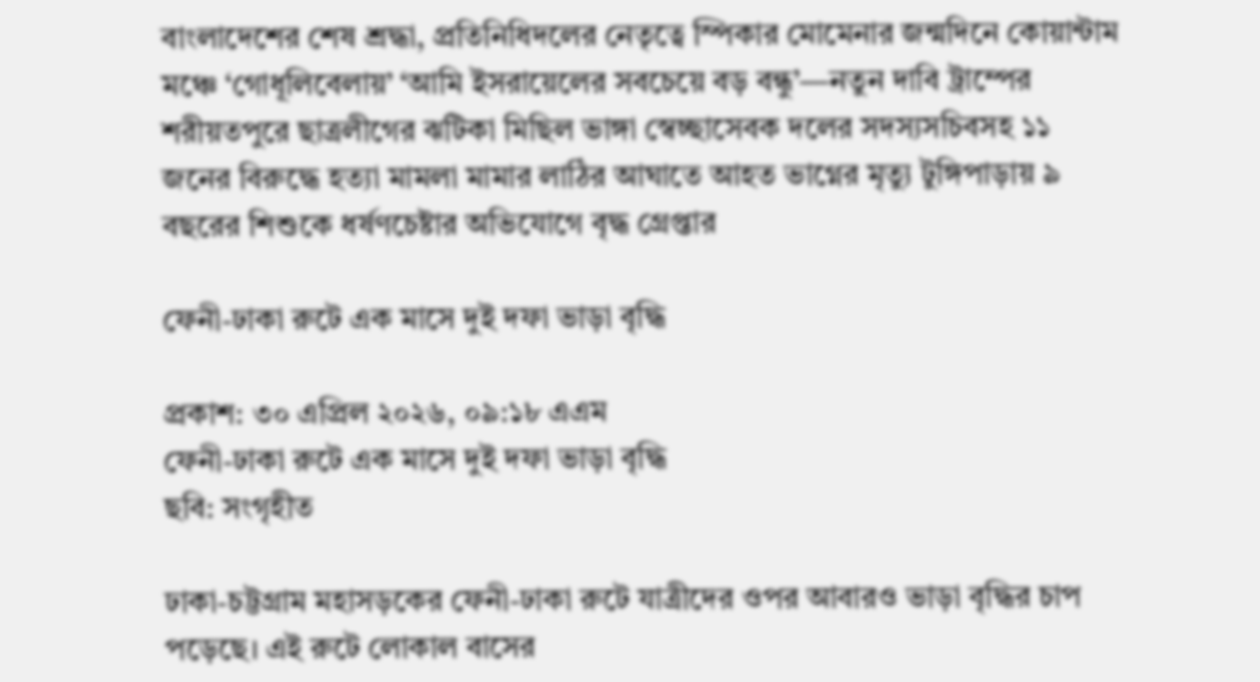বাংলাদেশের শেষ শ্রদ্ধা, প্রতিনিধিদলের নেতৃত্বে স্পিকার মোমেনার জন্মদিনে কোয়ান্টাম মঞ্চে ‘গোধূলিবেলায়’ ‘আমি ইসরায়েলের সবচেয়ে বড় বন্ধু’—নতুন দাবি ট্রাম্পের শরীয়তপুরে ছাত্রলীগের ঝটিকা মিছিল ভাঙ্গা স্বেচ্ছাসেবক দলের সদস্যসচিবসহ ১১ জনের বিরুদ্ধে হত্যা মামলা মামার লাঠির আঘাতে আহত ভাগ্নের মৃত্যু টুঙ্গিপাড়ায় ৯ বছরের শিশুকে ধর্ষণচেষ্টার অভিযোগে বৃদ্ধ গ্রেপ্তার

ফেনী-ঢাকা রুটে এক মাসে দুই দফা ভাড়া বৃদ্ধি

প্রকাশ: ৩০ এপ্রিল ২০২৬, ০৯:১৮ এএম
ফেনী-ঢাকা রুটে এক মাসে দুই দফা ভাড়া বৃদ্ধি
ছবি: সংগৃহীত

ঢাকা-চট্টগ্রাম মহাসড়কের ফেনী-ঢাকা রুটে যাত্রীদের ওপর আবারও ভাড়া বৃদ্ধির চাপ পড়েছে। এই রুটে লোকাল বাসের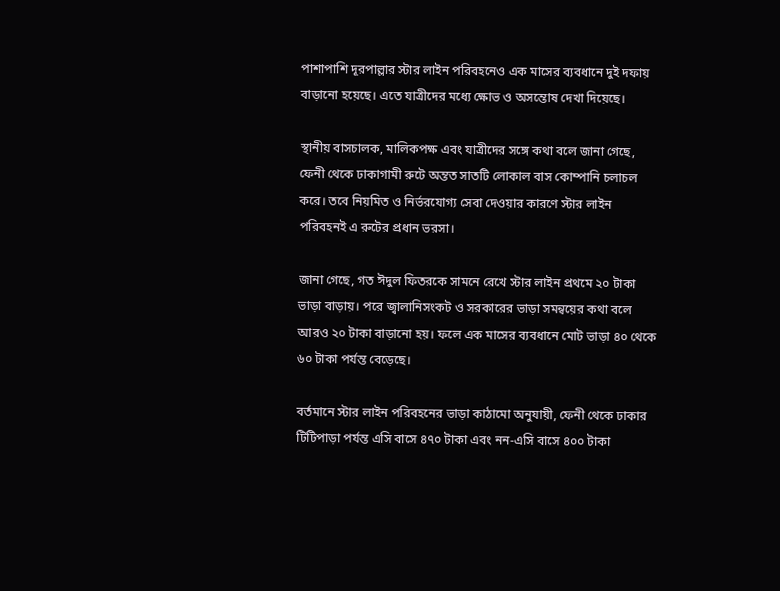পাশাপাশি দূরপাল্লার স্টার লাইন পরিবহনেও এক মাসের ব্যবধানে দুই দফায় বাড়ানো হয়েছে। এতে যাত্রীদের মধ্যে ক্ষোভ ও অসন্তোষ দেখা দিয়েছে।

স্থানীয় বাসচালক, মালিকপক্ষ এবং যাত্রীদের সঙ্গে কথা বলে জানা গেছে, ফেনী থেকে ঢাকাগামী রুটে অন্তত সাতটি লোকাল বাস কোম্পানি চলাচল করে। তবে নিয়মিত ও নির্ভরযোগ্য সেবা দেওয়ার কারণে স্টার লাইন পরিবহনই এ রুটের প্রধান ভরসা।

জানা গেছে, গত ঈদুল ফিতরকে সামনে রেখে স্টার লাইন প্রথমে ২০ টাকা ভাড়া বাড়ায়। পরে জ্বালানিসংকট ও সরকারের ভাড়া সমন্বয়ের কথা বলে আরও ২০ টাকা বাড়ানো হয়। ফলে এক মাসের ব্যবধানে মোট ভাড়া ৪০ থেকে ৬০ টাকা পর্যন্ত বেড়েছে।

বর্তমানে স্টার লাইন পরিবহনের ভাড়া কাঠামো অনুযায়ী, ফেনী থেকে ঢাকার টিটিপাড়া পর্যন্ত এসি বাসে ৪৭০ টাকা এবং নন-এসি বাসে ৪০০ টাকা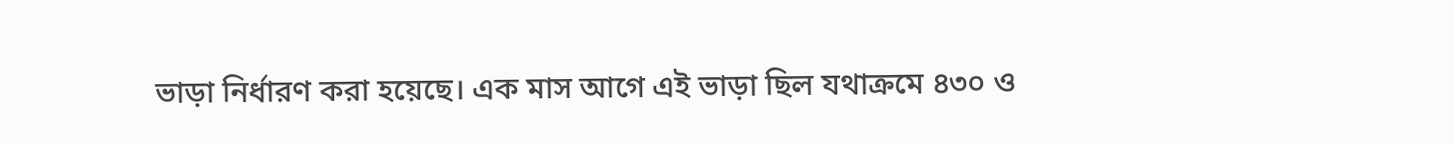ভাড়া নির্ধারণ করা হয়েছে। এক মাস আগে এই ভাড়া ছিল যথাক্রমে ৪৩০ ও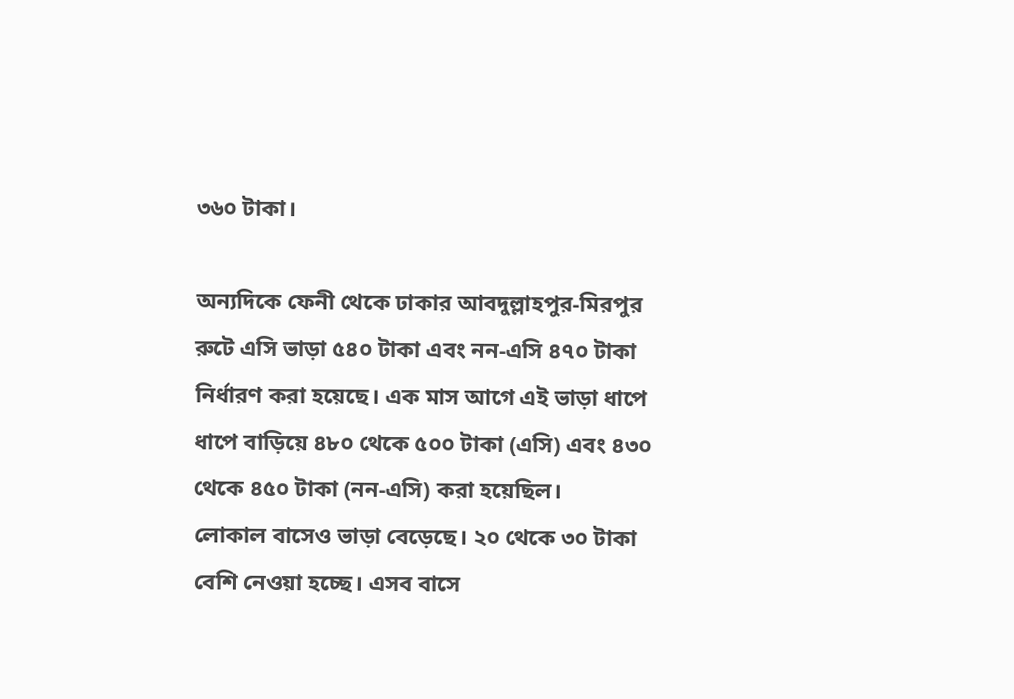৩৬০ টাকা।

অন্যদিকে ফেনী থেকে ঢাকার আবদুল্লাহপুর-মিরপুর রুটে এসি ভাড়া ৫৪০ টাকা এবং নন-এসি ৪৭০ টাকা নির্ধারণ করা হয়েছে। এক মাস আগে এই ভাড়া ধাপে ধাপে বাড়িয়ে ৪৮০ থেকে ৫০০ টাকা (এসি) এবং ৪৩০ থেকে ৪৫০ টাকা (নন-এসি) করা হয়েছিল।
লোকাল বাসেও ভাড়া বেড়েছে। ২০ থেকে ৩০ টাকা বেশি নেওয়া হচ্ছে। এসব বাসে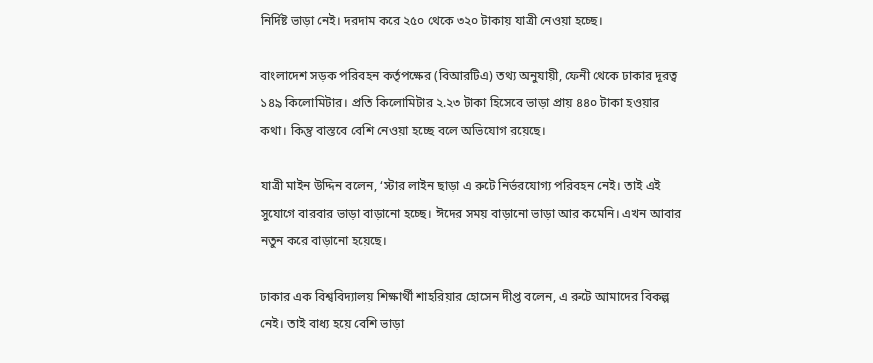নির্দিষ্ট ভাড়া নেই। দরদাম করে ২৫০ থেকে ৩২০ টাকায় যাত্রী নেওয়া হচ্ছে।

বাংলাদেশ সড়ক পরিবহন কর্তৃপক্ষের (বিআরটিএ) তথ্য অনুযায়ী, ফেনী থেকে ঢাকার দূরত্ব ১৪৯ কিলোমিটার। প্রতি কিলোমিটার ২.২৩ টাকা হিসেবে ভাড়া প্রায় ৪৪০ টাকা হওয়ার কথা। কিন্তু বাস্তবে বেশি নেওয়া হচ্ছে বলে অভিযোগ রয়েছে।

যাত্রী মাইন উদ্দিন বলেন, ‘স্টার লাইন ছাড়া এ রুটে নির্ভরযোগ্য পরিবহন নেই। তাই এই সুযোগে বারবার ভাড়া বাড়ানো হচ্ছে। ঈদের সময় বাড়ানো ভাড়া আর কমেনি। এখন আবার নতুন করে বাড়ানো হয়েছে।

ঢাকার এক বিশ্ববিদ্যালয় শিক্ষার্থী শাহরিয়ার হোসেন দীপ্ত বলেন, এ রুটে আমাদের বিকল্প নেই। তাই বাধ্য হয়ে বেশি ভাড়া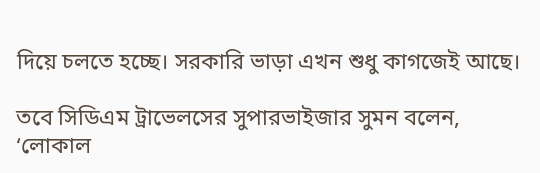দিয়ে চলতে হচ্ছে। সরকারি ভাড়া এখন শুধু কাগজেই আছে।

তবে সিডিএম ট্রাভেলসের সুপারভাইজার সুমন বলেন, ‘লোকাল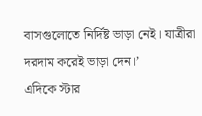বাসগুলোতে নির্দিষ্ট ভাড়া নেই। যাত্রীরা দরদাম করেই ভাড়া দেন।’
এদিকে স্টার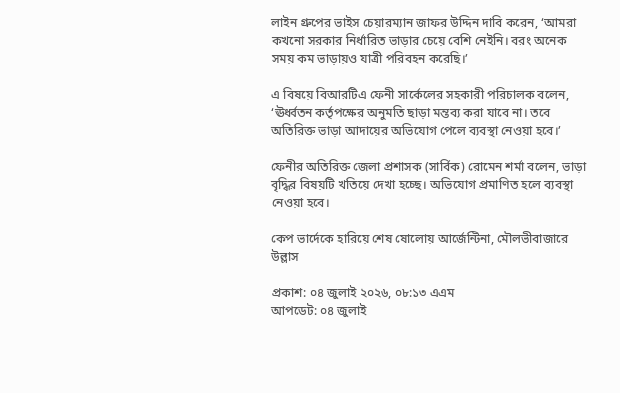লাইন গ্রুপের ভাইস চেয়ারম্যান জাফর উদ্দিন দাবি করেন, ‘আমরা কখনো সরকার নির্ধারিত ভাড়ার চেয়ে বেশি নেইনি। বরং অনেক সময় কম ভাড়ায়ও যাত্রী পরিবহন করেছি।’

এ বিষয়ে বিআরটিএ ফেনী সার্কেলের সহকারী পরিচালক বলেন, ‘ঊর্ধ্বতন কর্তৃপক্ষের অনুমতি ছাড়া মন্তব্য করা যাবে না। তবে অতিরিক্ত ভাড়া আদায়ের অভিযোগ পেলে ব্যবস্থা নেওয়া হবে।’

ফেনীর অতিরিক্ত জেলা প্রশাসক (সার্বিক) রোমেন শর্মা বলেন, ভাড়া বৃদ্ধির বিষয়টি খতিয়ে দেখা হচ্ছে। অভিযোগ প্রমাণিত হলে ব্যবস্থা নেওয়া হবে।

কেপ ভার্দেকে হারিয়ে শেষ ষোলোয় আর্জেন্টিনা, মৌলভীবাজারে উল্লাস

প্রকাশ: ০৪ জুলাই ২০২৬, ০৮:১৩ এএম
আপডেট: ০৪ জুলাই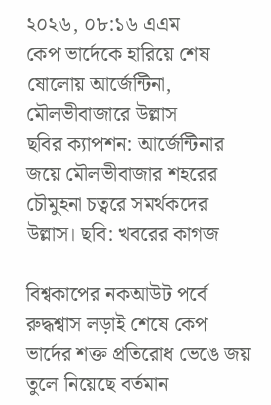২০২৬, ০৮:১৬ এএম
কেপ ভার্দেকে হারিয়ে শেষ ষোলোয় আর্জেন্টিনা, মৌলভীবাজারে উল্লাস
ছবির ক্যাপশন: আর্জেন্টিনার জয়ে মৌলভীবাজার শহরের চৌমুহনা চত্বরে সমর্থকদের উল্লাস। ছবি: খবরের কাগজ

বিশ্বকাপের নকআউট পর্বে রুদ্ধশ্বাস লড়াই শেষে কেপ ভার্দের শক্ত প্রতিরোধ ভেঙে জয় তুলে নিয়েছে বর্তমান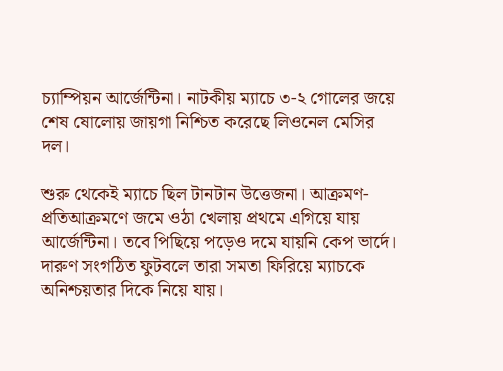চ্যাম্পিয়ন আর্জেন্টিনা। নাটকীয় ম্যাচে ৩-২ গোলের জয়ে শেষ ষোলোয় জায়গা নিশ্চিত করেছে লিওনেল মেসির দল।

শুরু থেকেই ম্যাচে ছিল টানটান উত্তেজনা। আক্রমণ-প্রতিআক্রমণে জমে ওঠা খেলায় প্রথমে এগিয়ে যায় আর্জেন্টিনা। তবে পিছিয়ে পড়েও দমে যায়নি কেপ ভার্দে। দারুণ সংগঠিত ফুটবলে তারা সমতা ফিরিয়ে ম্যাচকে অনিশ্চয়তার দিকে নিয়ে যায়।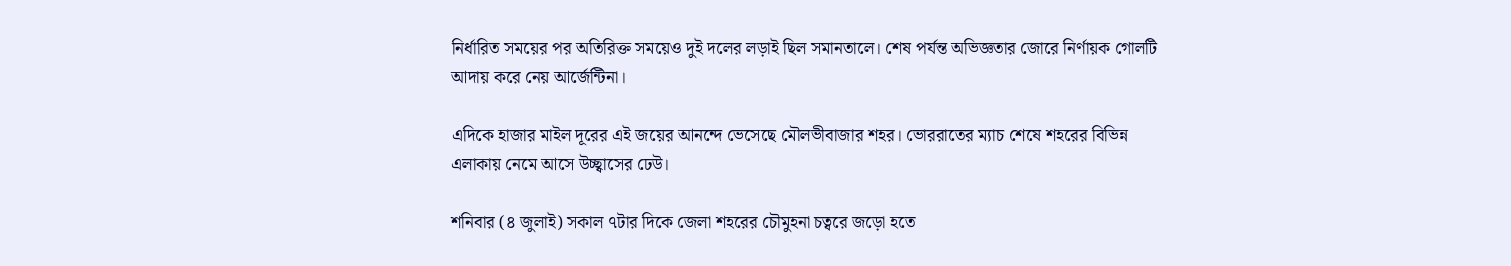নির্ধারিত সময়ের পর অতিরিক্ত সময়েও দুই দলের লড়াই ছিল সমানতালে। শেষ পর্যন্ত অভিজ্ঞতার জোরে নির্ণায়ক গোলটি আদায় করে নেয় আর্জেন্টিনা।

এদিকে হাজার মাইল দূরের এই জয়ের আনন্দে ভেসেছে মৌলভীবাজার শহর। ভোররাতের ম্যাচ শেষে শহরের বিভিন্ন এলাকায় নেমে আসে উচ্ছ্বাসের ঢেউ।

শনিবার (৪ জুলাই) সকাল ৭টার দিকে জেলা শহরের চৌমুহনা চত্বরে জড়ো হতে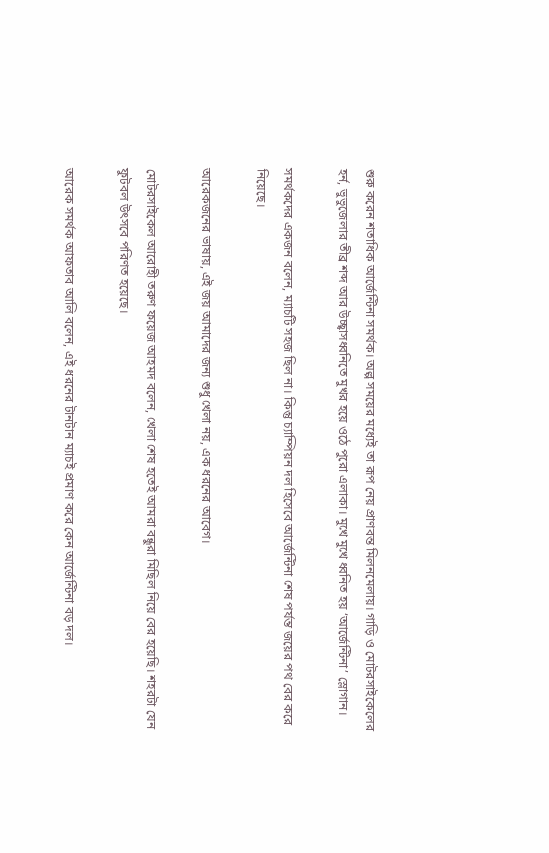শুরু করেন শতাধিক আর্জেন্টিনা সমর্থক। অল্প সময়ের মধ্যেই তা রূপ নেয় প্রাণবন্ত মিলনমেলায়। গাড়ি ও মোটরসাইকেলের হর্ন, ভুভুজেলার তীব্র শব্দ আর উচ্ছ্বাসধ্বনিতে মুখর হয়ে ওঠে পুরো এলাকা। মুখে মুখে ধ্বনিত হয় ‘আর্জেন্টিনা’ স্লোগান।

সমর্থকদের একজন বলেন, ম্যাচটি সহজ ছিল না। কিন্তু চ্যাম্পিয়ন দল হিসেবে আর্জেন্টিনা শেষ পর্যন্ত জয়ের পথ বের করে নিয়েছে।

আরেকজনের ভাষায়, এই জয় আমাদের জন্য শুধু খেলা নয়, এক ধরনের আবেগ।

মোটরসাইকেল আরোহী তরুণ ফয়েজ আহমদ বলেন, খেলা শেষ হতেই আমরা বন্ধুরা মিছিল নিয়ে বের হয়েছি। শহরটা যেন ফুটবল উৎসবে পরিণত হয়েছে।

আরেক সমর্থক আফতাব আলি বলেন, এই ধরনের টানটান ম্যাচই প্রমাণ করে কেন আর্জেন্টিনা বড় দল।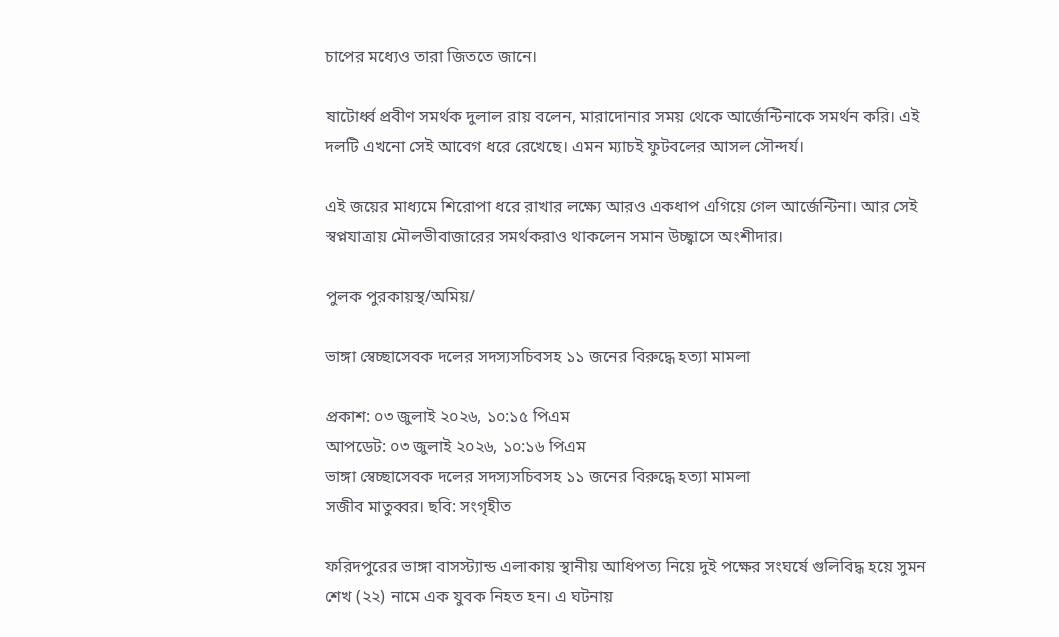চাপের মধ্যেও তারা জিততে জানে।

ষাটোর্ধ্ব প্রবীণ সমর্থক দুলাল রায় বলেন, মারাদোনার সময় থেকে আর্জেন্টিনাকে সমর্থন করি। এই দলটি এখনো সেই আবেগ ধরে রেখেছে। এমন ম্যাচই ফুটবলের আসল সৌন্দর্য।

এই জয়ের মাধ্যমে শিরোপা ধরে রাখার লক্ষ্যে আরও একধাপ এগিয়ে গেল আর্জেন্টিনা। আর সেই স্বপ্নযাত্রায় মৌলভীবাজারের সমর্থকরাও থাকলেন সমান উচ্ছ্বাসে অংশীদার।

পুলক পুরকায়স্থ/অমিয়/

ভাঙ্গা স্বেচ্ছাসেবক দলের সদস্যসচিবসহ ১১ জনের বিরুদ্ধে হত্যা মামলা

প্রকাশ: ০৩ জুলাই ২০২৬, ১০:১৫ পিএম
আপডেট: ০৩ জুলাই ২০২৬, ১০:১৬ পিএম
ভাঙ্গা স্বেচ্ছাসেবক দলের সদস্যসচিবসহ ১১ জনের বিরুদ্ধে হত্যা মামলা
সজীব মাতুব্বর। ছবি: সংগৃহীত

ফরিদপুরের ভাঙ্গা বাসস্ট্যান্ড এলাকায় স্থানীয় আধিপত্য নিয়ে দুই পক্ষের সংঘর্ষে গুলিবিদ্ধ হয়ে সুমন শেখ (২২) নামে এক যুবক নিহত হন। এ ঘটনায়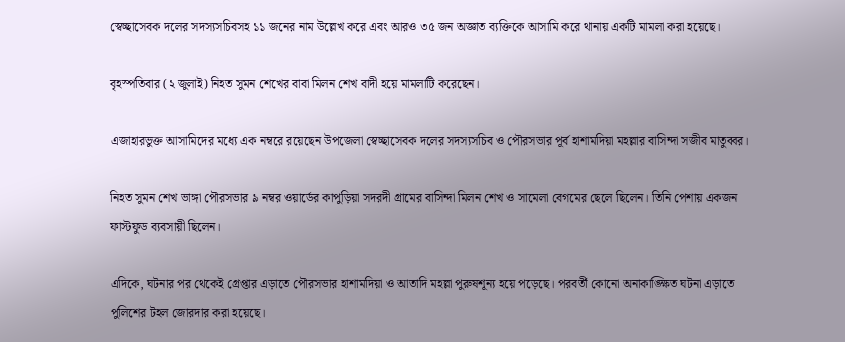স্বেচ্ছাসেবক দলের সদস্যসচিবসহ ১১ জনের নাম উল্লেখ করে এবং আরও ৩৫ জন অজ্ঞাত ব্যক্তিকে আসামি করে থানায় একটি মামলা করা হয়েছে।

বৃহস্পতিবার (২ জুলাই) নিহত সুমন শেখের বাবা মিলন শেখ বাদী হয়ে মামলাটি করেছেন।

এজাহারভুক্ত আসামিদের মধ্যে এক নম্বরে রয়েছেন উপজেলা স্বেচ্ছাসেবক দলের সদস্যসচিব ও পৌরসভার পূর্ব হাশামদিয়া মহল্লার বাসিন্দা সজীব মাতুব্বর।

নিহত সুমন শেখ ভাঙ্গা পৌরসভার ৯ নম্বর ওয়ার্ডের কাপুড়িয়া সদরদী গ্রামের বাসিন্দা মিলন শেখ ও সামেলা বেগমের ছেলে ছিলেন। তিনি পেশায় একজন ফাস্টফুড ব্যবসায়ী ছিলেন।

এদিকে, ঘটনার পর থেকেই গ্রেপ্তার এড়াতে পৌরসভার হাশামদিয়া ও আতাদি মহল্লা পুরুষশূন্য হয়ে পড়েছে। পরবর্তী কোনো অনাকাঙ্ক্ষিত ঘটনা এড়াতে পুলিশের টহল জোরদার করা হয়েছে।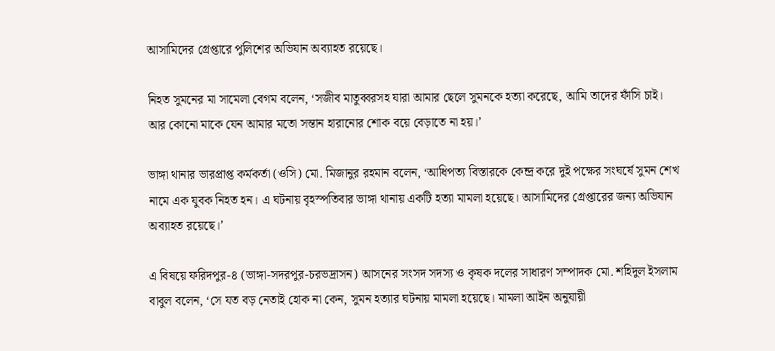আসামিদের গ্রেপ্তারে পুলিশের অভিযান অব্যাহত রয়েছে।

নিহত সুমনের মা সামেলা বেগম বলেন, ‘সজীব মাতুব্বরসহ যারা আমার ছেলে সুমনকে হত্যা করেছে, আমি তাদের ফাঁসি চাই। আর কোনো মাকে যেন আমার মতো সন্তান হারানোর শোক বয়ে বেড়াতে না হয়।’

ভাঙ্গা থানার ভারপ্রাপ্ত কর্মকর্তা (ওসি) মো. মিজানুর রহমান বলেন, ‘আধিপত্য বিস্তারকে কেন্দ্র করে দুই পক্ষের সংঘর্ষে সুমন শেখ নামে এক যুবক নিহত হন। এ ঘটনায় বৃহস্পতিবার ভাঙ্গা থানায় একটি হত্যা মামলা হয়েছে। আসামিদের গ্রেপ্তারের জন্য অভিযান অব্যাহত রয়েছে।’

এ বিষয়ে ফরিদপুর-৪ (ভাঙ্গা-সদরপুর-চরভদ্রাসন) আসনের সংসদ সদস্য ও কৃষক দলের সাধারণ সম্পাদক মো. শহিদুল ইসলাম বাবুল বলেন, ‘সে যত বড় নেতাই হোক না কেন, সুমন হত্যার ঘটনায় মামলা হয়েছে। মামলা আইন অনুযায়ী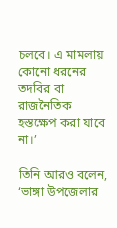চলবে। এ মামলায় কোনো ধরনের তদবির বা রাজনৈতিক হস্তক্ষেপ করা যাবে না।’

তিনি আরও বলেন, ‘ভাঙ্গা উপজেলার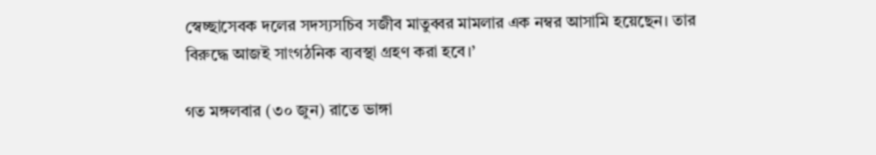স্বেচ্ছাসেবক দলের সদস্যসচিব সজীব মাতুব্বর মামলার এক নম্বর আসামি হয়েছেন। তার বিরুদ্ধে আজই সাংগঠনিক ব্যবস্থা গ্রহণ করা হবে।’

গত মঙ্গলবার (৩০ জুন) রাতে ভাঙ্গা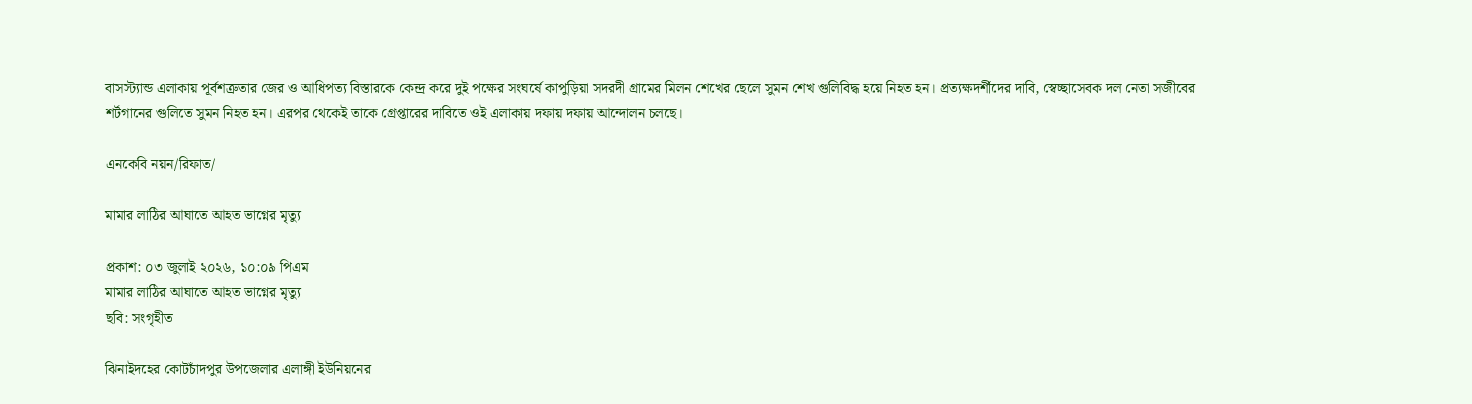বাসস্ট্যান্ড এলাকায় পূর্বশত্রুতার জের ও আধিপত্য বিস্তারকে কেন্দ্র করে দুই পক্ষের সংঘর্ষে কাপুড়িয়া সদরদী গ্রামের মিলন শেখের ছেলে সুমন শেখ গুলিবিদ্ধ হয়ে নিহত হন। প্রত্যক্ষদর্শীদের দাবি, স্বেচ্ছাসেবক দল নেতা সজীবের শর্টগানের গুলিতে সুমন নিহত হন। এরপর থেকেই তাকে গ্রেপ্তারের দাবিতে ওই এলাকায় দফায় দফায় আন্দোলন চলছে।

এনকেবি নয়ন/রিফাত/

মামার লাঠির আঘাতে আহত ভাগ্নের মৃত্যু

প্রকাশ: ০৩ জুলাই ২০২৬, ১০:০৯ পিএম
মামার লাঠির আঘাতে আহত ভাগ্নের মৃত্যু
ছবি: সংগৃহীত

ঝিনাইদহের কোটচাঁদপুর উপজেলার এলাঙ্গী ইউনিয়নের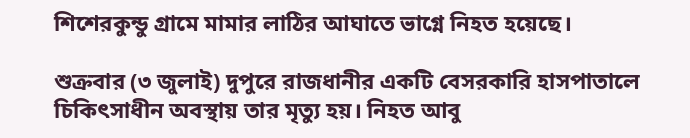শিশেরকুন্ডু গ্রামে মামার লাঠির আঘাতে ভাগ্নে নিহত হয়েছে।

শুক্রবার (৩ জুলাই) দুপুরে রাজধানীর একটি বেসরকারি হাসপাতালে চিকিৎসাধীন অবস্থায় তার মৃত্যু হয়। নিহত আবু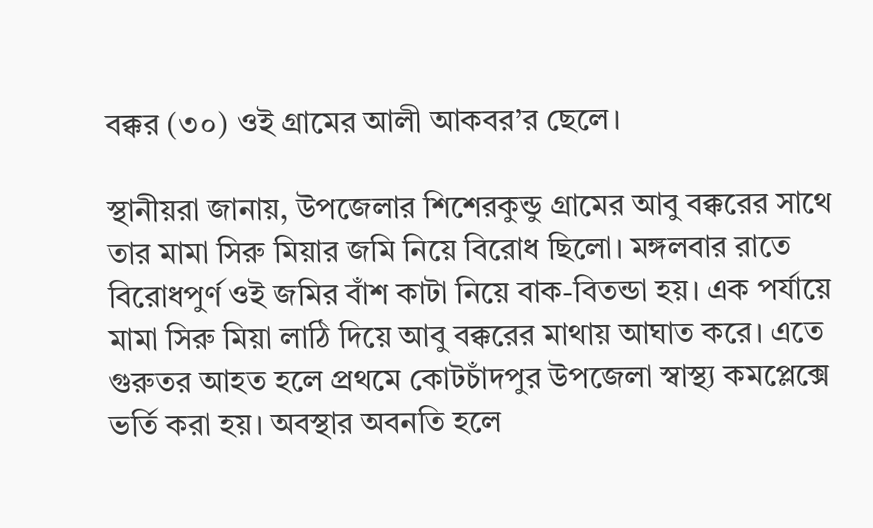বক্কর (৩০) ওই গ্রামের আলী আকবর’র ছেলে।

স্থানীয়রা জানায়, উপজেলার শিশেরকুন্ডু গ্রামের আবু বক্করের সাথে তার মামা সিরু মিয়ার জমি নিয়ে বিরোধ ছিলো। মঙ্গলবার রাতে বিরোধপুর্ণ ওই জমির বাঁশ কাটা নিয়ে বাক-বিতন্ডা হয়। এক পর্যায়ে মামা সিরু মিয়া লাঠি দিয়ে আবু বক্করের মাথায় আঘাত করে। এতে গুরুতর আহত হলে প্রথমে কোটচাঁদপুর উপজেলা স্বাস্থ্য কমপ্লেক্সে ভর্তি করা হয়। অবস্থার অবনতি হলে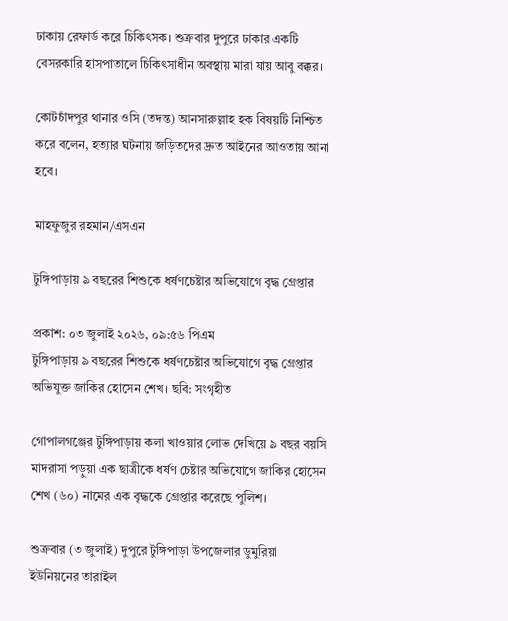ঢাকায় রেফার্ড করে চিকিৎসক। শুক্রবার দুপুরে ঢাকার একটি বেসরকারি হাসপাতালে চিকিৎসাধীন অবস্থায় মারা যায় আবু বক্কর।

কোটচাঁদপুর থানার ওসি (তদন্ত) আনসারুল্লাহ হক বিষয়টি নিশ্চিত করে বলেন, হত্যার ঘটনায় জড়িতদের দ্রুত আইনের আওতায় আনা হবে।

মাহফুজুর রহমান/এসএন

টুঙ্গিপাড়ায় ৯ বছরের শিশুকে ধর্ষণচেষ্টার অভিযোগে বৃদ্ধ গ্রেপ্তার

প্রকাশ: ০৩ জুলাই ২০২৬, ০৯:৫৬ পিএম
টুঙ্গিপাড়ায় ৯ বছরের শিশুকে ধর্ষণচেষ্টার অভিযোগে বৃদ্ধ গ্রেপ্তার
অভিযুক্ত জাকির হোসেন শেখ। ছবি: সংগৃহীত

গোপালগঞ্জের টুঙ্গিপাড়ায় কলা খাওয়ার লোভ দেখিয়ে ৯ বছর বয়সি মাদরাসা পড়ুয়া এক ছাত্রীকে ধর্ষণ চেষ্টার অভিযোগে জাকির হোসেন শেখ (৬০) নামের এক বৃদ্ধকে গ্রেপ্তার করেছে পুলিশ।

শুক্রবার (৩ জুলাই) দুপুরে টুঙ্গিপাড়া উপজেলার ডুমুরিয়া ইউনিয়নের তারাইল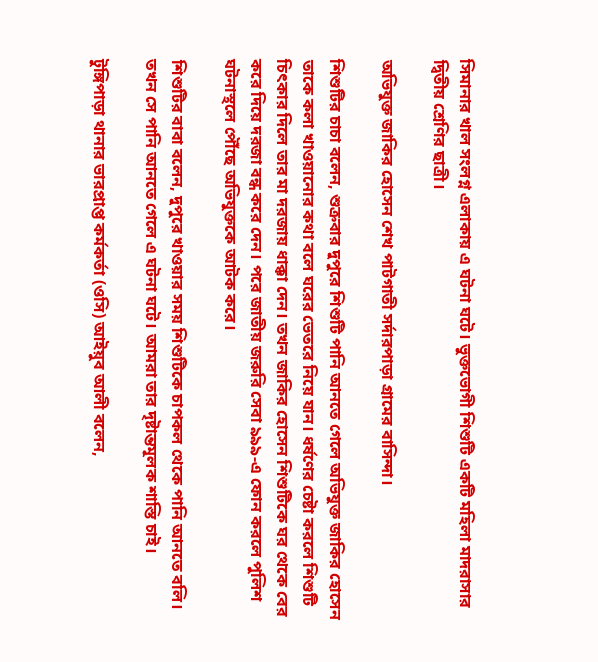সিমানার খাল সংলগ্ন এলাকায় এ ঘটনা ঘটে। ভুক্তভোগী শিশুটি একটি মহিলা মাদরাসার দ্বিতীয় শ্রেণির ছাত্রী।

অভিযুক্ত জাকির হোসেন শেখ পাটগাতী সর্দারপাড়া গ্রামের বাসিন্দা।

শিশুটির চাচা বলেন, শুক্রবার দুপুরে শিশুটি পানি আনতে গেলে অভিযুক্ত জাকির হোসেন তাকে কলা খাওয়ানোর কথা বলে ঘরের ভেতরে নিয়ে যান। ধর্ষণের চেষ্টা করলে শিশুটি চিৎকার দিলে তার মা দরজায় ধাক্কা দেন। তখন জাকির হোসেন শিশুটিকে ঘর থেকে বের করে দিয়ে দরজা বন্ধ করে দেন। পরে জাতীয় জরুরি সেবা ৯৯৯-এ ফোন করলে পুলিশ ঘটনাস্থলে পৌঁছে অভিযুক্তকে আটক করে।

শিশুটির বাবা বলেন, দুপুরে খাওয়ার সময় শিশুটিকে চাপকল থেকে পানি আনতে বলি। তখন সে পানি আনতে গেলে এ ঘটনা ঘটে। আমরা তার দৃষ্টান্তমূলক শাস্তি চাই।

টুঙ্গিপাড়া থানার ভারপ্রাপ্ত কর্মকর্তা (ওসি) আইয়ুব আলী বলেন,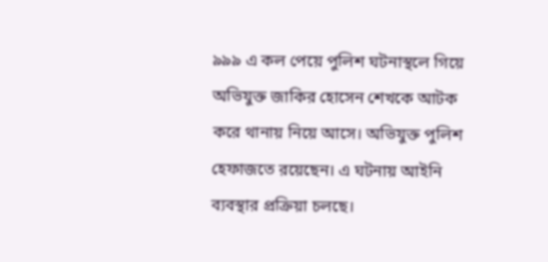৯৯৯ এ কল পেয়ে পুলিশ ঘটনাস্থলে গিয়ে অভিযুক্ত জাকির হোসেন শেখকে আটক করে থানায় নিয়ে আসে। অভিযুক্ত পুলিশ হেফাজতে রয়েছেন। এ ঘটনায় আইনি ব্যবস্থার প্রক্রিয়া চলছে।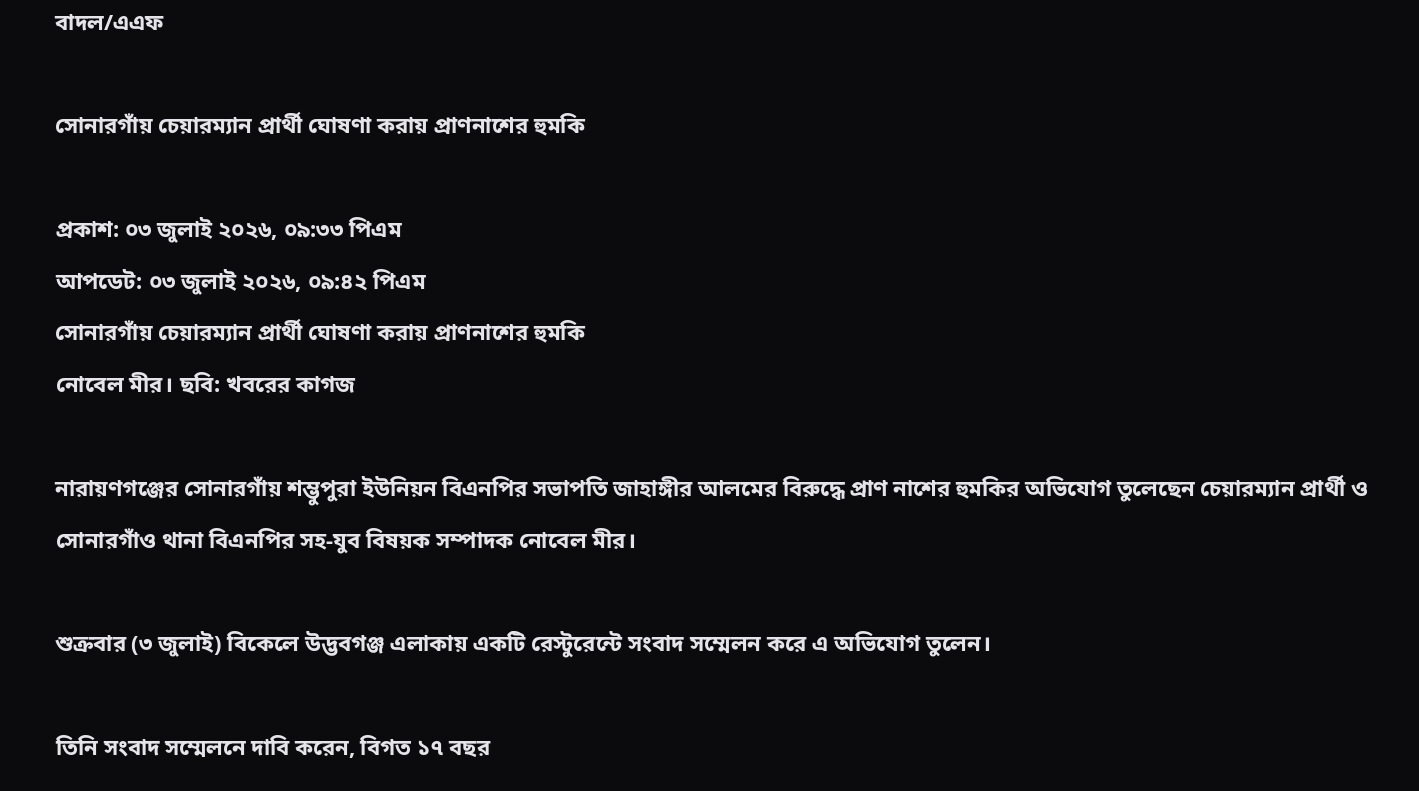বাদল/এএফ

সোনারগাঁয় চেয়ারম্যান প্রার্থী ঘোষণা করায় প্রাণনাশের হুমকি

প্রকাশ: ০৩ জুলাই ২০২৬, ০৯:৩৩ পিএম
আপডেট: ০৩ জুলাই ২০২৬, ০৯:৪২ পিএম
সোনারগাঁয় চেয়ারম্যান প্রার্থী ঘোষণা করায় প্রাণনাশের হুমকি
নোবেল মীর। ছবি: খবরের কাগজ

নারায়ণগঞ্জের সোনারগাঁয় শম্ভুপুরা ইউনিয়ন বিএনপির সভাপতি জাহাঙ্গীর আলমের বিরুদ্ধে প্রাণ নাশের হুমকির অভিযোগ তুলেছেন চেয়ারম্যান প্রার্থী ও সোনারগাঁও থানা বিএনপির সহ-যুব বিষয়ক সম্পাদক নোবেল মীর।

শুক্রবার (৩ জুলাই) বিকেলে উদ্ভবগঞ্জ এলাকায় একটি রেস্টুরেন্টে সংবাদ সম্মেলন করে এ অভিযোগ তুলেন।

তিনি সংবাদ সম্মেলনে দাবি করেন, বিগত ১৭ বছর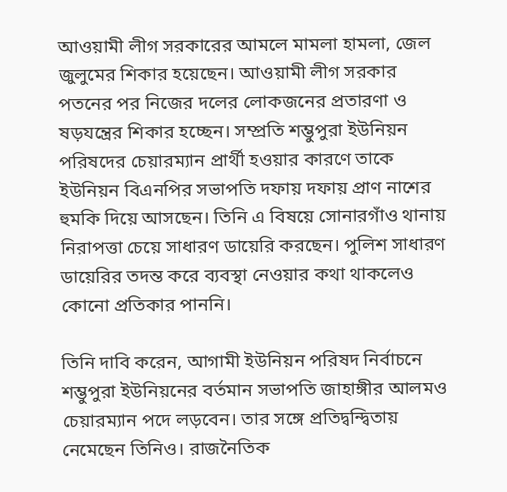আওয়ামী লীগ সরকারের আমলে মামলা হামলা, জেল জুলুমের শিকার হয়েছেন। আওয়ামী লীগ সরকার পতনের পর নিজের দলের লোকজনের প্রতারণা ও ষড়যন্ত্রের শিকার হচ্ছেন। সম্প্রতি শম্ভুপুরা ইউনিয়ন পরিষদের চেয়ারম্যান প্রার্থী হওয়ার কারণে তাকে ইউনিয়ন বিএনপির সভাপতি দফায় দফায় প্রাণ নাশের হুমকি দিয়ে আসছেন। তিনি এ বিষয়ে সোনারগাঁও থানায় নিরাপত্তা চেয়ে সাধারণ ডায়েরি করছেন। পুলিশ সাধারণ ডায়েরির তদন্ত করে ব্যবস্থা নেওয়ার কথা থাকলেও কোনো প্রতিকার পাননি।

তিনি দাবি করেন, আগামী ইউনিয়ন পরিষদ নির্বাচনে শম্ভুপুরা ইউনিয়নের বর্তমান সভাপতি জাহাঙ্গীর আলমও চেয়ারম্যান পদে লড়বেন। তার সঙ্গে প্রতিদ্বন্দ্বিতায় নেমেছেন তিনিও। রাজনৈতিক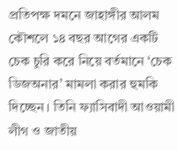প্রতিপক্ষ দমনে জাহাঙ্গীর আলম কৌশলে ১৪ বছর আগের একটি চেক চুরি করে নিয়ে বর্তমানে ‘চেক ডিজঅনার’ মামলা করার হুমকি দিচ্ছেন। তিনি ফ্যাসিবাদী আওয়ামী লীগ ও জাতীয়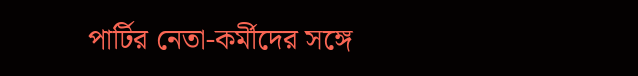পার্টির নেতা-কর্মীদের সঙ্গে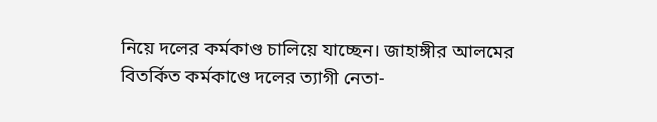নিয়ে দলের কর্মকাণ্ড চালিয়ে যাচ্ছেন। জাহাঙ্গীর আলমের বিতর্কিত কর্মকাণ্ডে দলের ত্যাগী নেতা-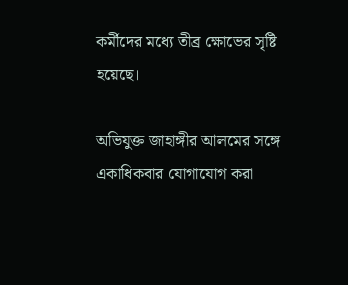কর্মীদের মধ্যে তীব্র ক্ষোভের সৃষ্টি হয়েছে।

অভিযুক্ত জাহাঙ্গীর আলমের সঙ্গে একাধিকবার যোগাযোগ করা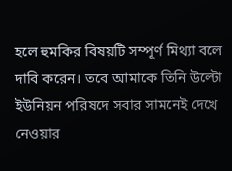হলে হুমকির বিষয়টি সম্পূর্ণ মিথ্যা বলে দাবি করেন। তবে আমাকে তিনি উল্টো ইউনিয়ন পরিষদে সবার সামনেই দেখে নেওয়ার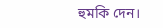হুমকি দেন।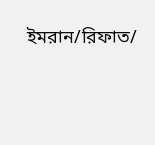ইমরান/রিফাত/